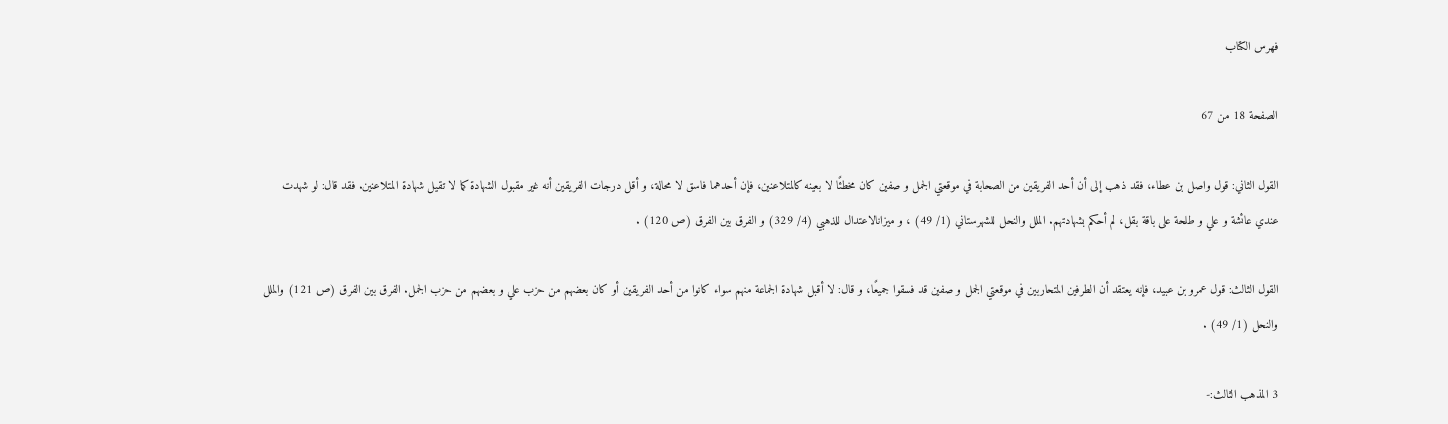فهرس الكتاب

الصفحة 18 من 67

القول الثاني: قول واصل بن عطاء، فقد ذهب إلى أن أحد الفريقين من الصحابة في موقعتي الجمل و صفين كان مخطئًا لا بعينه كالمتلاعنين، فإن أحدهما فاسق لا محالة، و أقل درجات الفريقين أنه غير مقبول الشهادة كما لا تقيل شهادة المتلاعنين. فقد قال: لو شهدت عندي عائشة و علي و طلحة على باقة بقل، لم أحكم بشهادتهم. الملل والنحل للشهرستاني (1/ 49) ، و ميزانالاعتدال للذهبي (4/ 329) و الفرق بين الفرق (ص 120) .

القول الثالث: قول عمرو بن عبيد، فإنه يعتقد أن الطرفين المتحاربين في موقعتي الجمل و صفين قد فسقوا جميعًا، و قال: لا أقبل شهادة الجماعة منهم سواء كانوا من أحد الفريقين أو كان بعضهم من حزب علي و بعضهم من حزب الجمل. الفرق بين الفرق (ص 121) والملل والنحل (1/ 49) .

3 المذهب الثالث:-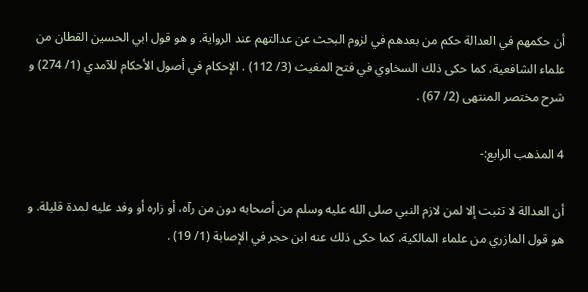أن حكمهم في العدالة حكم من بعدهم في لزوم البحث عن عدالتهم عند الرواية. و هو قول ابي الحسين القطان من علماء الشافعية، كما حكى ذلك السخاوي في فتح المغيث (3/ 112) . الإحكام في أصول الأحكام للآمدي (1/ 274) و شرح مختصر المنتهى (2/ 67) .

4 المذهب الرابع:-

أن العدالة لا تثبت إلا لمن لازم النبي صلى الله عليه وسلم من أصحابه دون من رآه، أو زاره أو وفد عليه لمدة قليلة. و هو قول المازري من علماء المالكية، كما حكى ذلك عنه ابن حجر في الإصابة (1/ 19) .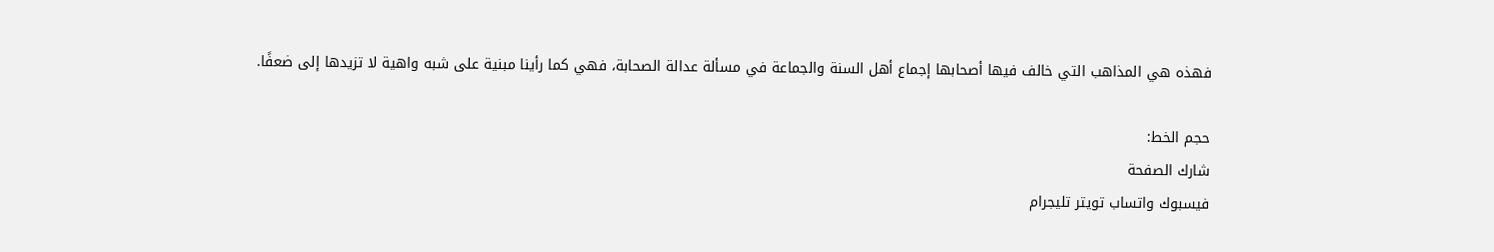فهذه هي المذاهب التي خالف فيها أصحابها إجماع أهل السنة والجماعة في مسألة عدالة الصحابة، فهي كما رأينا مبنية على شبه واهية لا تزيدها إلى ضعفًا.

حجم الخط:
شارك الصفحة
فيسبوك واتساب تويتر تليجرام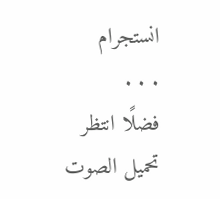انستجرام
. . .
فضلًا انتظر تحميل الصوت